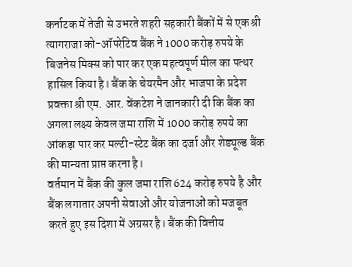कर्नाटक में तेजी से उभरते शहरी सहकारी बैंकों में से एक श्री त्यागराजा को-ऑपरेटिव बैंक ने 1000 करोड़ रुपये के बिजनेस मिक्स को पार कर एक महत्वपूर्ण मील का पत्थर हासिल किया है। बैंक के चेयरमैन और भाजपा के प्रदेश प्रवक्ता श्री एम. आर. वेंकटेश ने जानकारी दी कि बैंक का अगला लक्ष्य केवल जमा राशि में 1000 करोड़ रुपये का आंकड़ा पार कर मल्टी-स्टेट बैंक का दर्जा और शेड्यूल्ड बैंक की मान्यता प्राप्त करना है।
वर्तमान में बैंक की कुल जमा राशि 624 करोड़ रुपये है और बैंक लगातार अपनी सेवाओं और योजनाओं को मजबूत करते हुए इस दिशा में अग्रसर है। बैंक की वित्तीय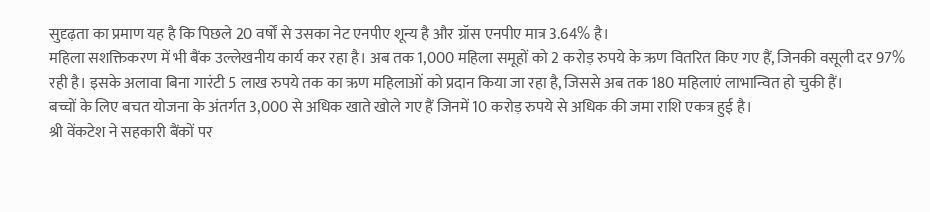सुदृढ़ता का प्रमाण यह है कि पिछले 20 वर्षों से उसका नेट एनपीए शून्य है और ग्रॉस एनपीए मात्र 3.64% है।
महिला सशक्तिकरण में भी बैंक उल्लेखनीय कार्य कर रहा है। अब तक 1,000 महिला समूहों को 2 करोड़ रुपये के ऋण वितरित किए गए हैं, जिनकी वसूली दर 97% रही है। इसके अलावा बिना गारंटी 5 लाख रुपये तक का ऋण महिलाओं को प्रदान किया जा रहा है, जिससे अब तक 180 महिलाएं लाभान्वित हो चुकी हैं।
बच्चों के लिए बचत योजना के अंतर्गत 3,000 से अधिक खाते खोले गए हैं जिनमें 10 करोड़ रुपये से अधिक की जमा राशि एकत्र हुई है।
श्री वेंकटेश ने सहकारी बैंकों पर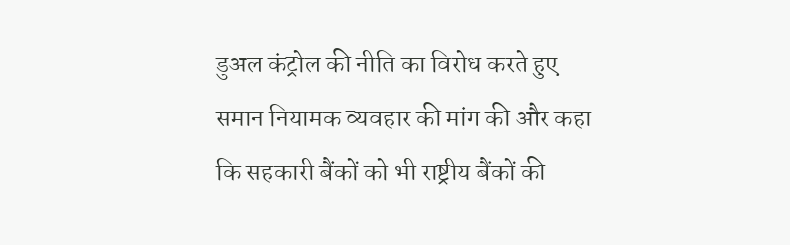डुअल कंट्रोल की नीति का विरोध करते हुए समान नियामक व्यवहार की मांग की और कहा कि सहकारी बैंकों को भी राष्ट्रीय बैंकों की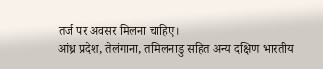तर्ज पर अवसर मिलना चाहिए।
आंध्र प्रदेश, तेलंगाना, तमिलनाडु सहित अन्य दक्षिण भारतीय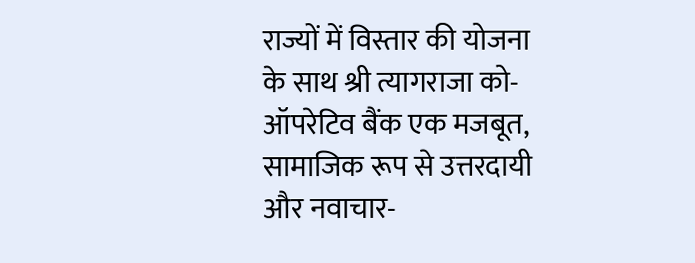राज्यों में विस्तार की योजना के साथ श्री त्यागराजा को-ऑपरेटिव बैंक एक मजबूत, सामाजिक रूप से उत्तरदायी और नवाचार-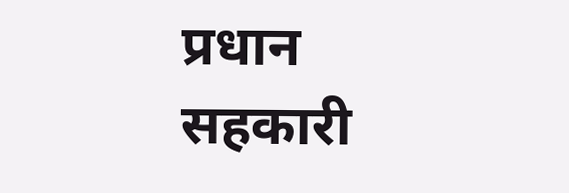प्रधान सहकारी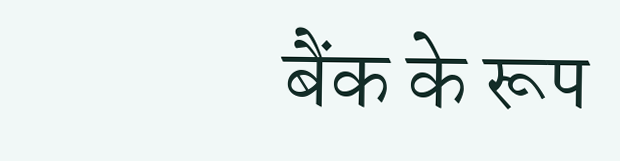बैंक के रूप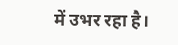में उभर रहा है।